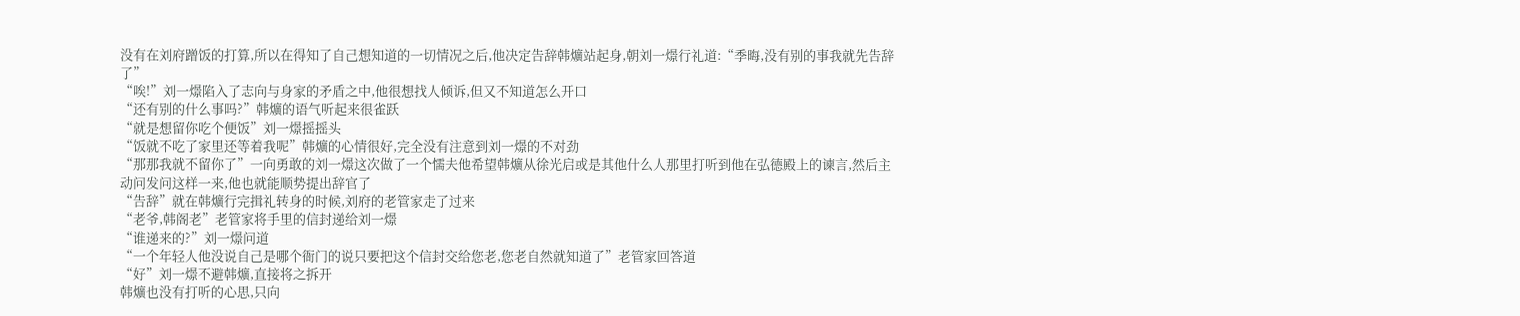没有在刘府蹭饭的打算,所以在得知了自己想知道的一切情况之后,他决定告辞韩爌站起身,朝刘一燝行礼道:“季晦,没有别的事我就先告辞了”
“唉!”刘一燝陷入了志向与身家的矛盾之中,他很想找人倾诉,但又不知道怎么开口
“还有别的什么事吗?”韩爌的语气听起来很雀跃
“就是想留你吃个便饭”刘一燝摇摇头
“饭就不吃了家里还等着我呢”韩爌的心情很好,完全没有注意到刘一燝的不对劲
“那那我就不留你了”一向勇敢的刘一燝这次做了一个懦夫他希望韩爌从徐光启或是其他什么人那里打听到他在弘德殿上的谏言,然后主动问发问这样一来,他也就能顺势提出辞官了
“告辞”就在韩爌行完揖礼转身的时候,刘府的老管家走了过来
“老爷,韩阁老”老管家将手里的信封递给刘一燝
“谁递来的?”刘一燝问道
“一个年轻人他没说自己是哪个衙门的说只要把这个信封交给您老,您老自然就知道了”老管家回答道
“好”刘一燝不避韩爌,直接将之拆开
韩爌也没有打听的心思,只向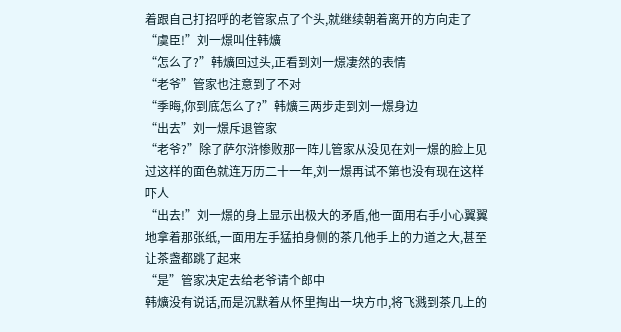着跟自己打招呼的老管家点了个头,就继续朝着离开的方向走了
“虞臣!”刘一燝叫住韩爌
“怎么了?”韩爌回过头,正看到刘一燝凄然的表情
“老爷”管家也注意到了不对
“季晦,你到底怎么了?”韩爌三两步走到刘一燝身边
“出去”刘一燝斥退管家
“老爷?”除了萨尔浒惨败那一阵儿管家从没见在刘一燝的脸上见过这样的面色就连万历二十一年,刘一燝再试不第也没有现在这样吓人
“出去!”刘一燝的身上显示出极大的矛盾,他一面用右手小心翼翼地拿着那张纸,一面用左手猛拍身侧的茶几他手上的力道之大,甚至让茶盏都跳了起来
“是”管家决定去给老爷请个郎中
韩爌没有说话,而是沉默着从怀里掏出一块方巾,将飞溅到茶几上的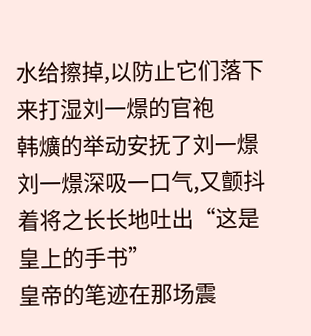水给擦掉,以防止它们落下来打湿刘一燝的官袍
韩爌的举动安抚了刘一燝刘一燝深吸一口气,又颤抖着将之长长地吐出“这是皇上的手书”
皇帝的笔迹在那场震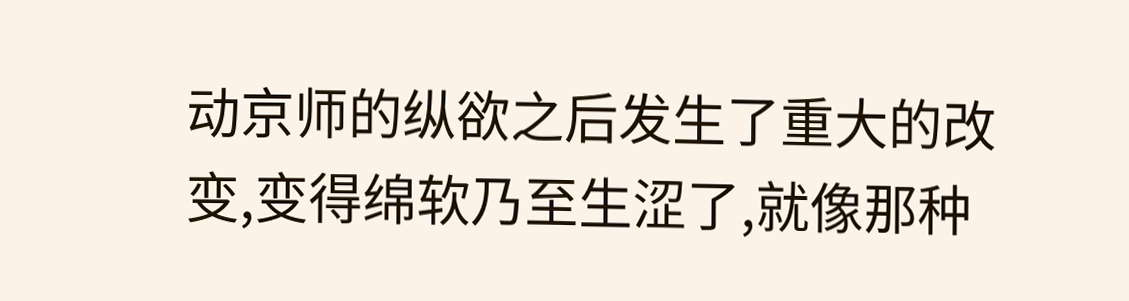动京师的纵欲之后发生了重大的改变,变得绵软乃至生涩了,就像那种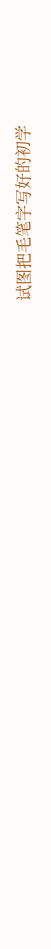试图把毛笔字写好的初学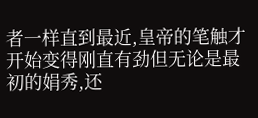者一样直到最近,皇帝的笔触才开始变得刚直有劲但无论是最初的娟秀,还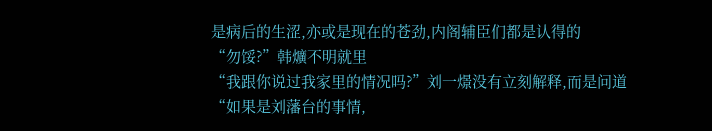是病后的生涩,亦或是现在的苍劲,内阁辅臣们都是认得的
“勿馁?”韩爌不明就里
“我跟你说过我家里的情况吗?”刘一燝没有立刻解释,而是问道
“如果是刘藩台的事情,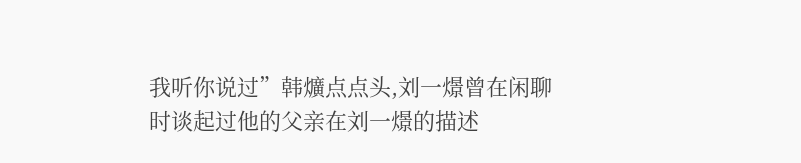我听你说过”韩爌点点头,刘一燝曾在闲聊时谈起过他的父亲在刘一燝的描述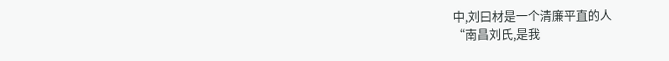中,刘曰材是一个清廉平直的人
“南昌刘氏,是我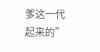爹这一代起来的”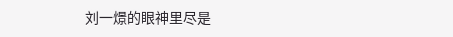刘一燝的眼神里尽是